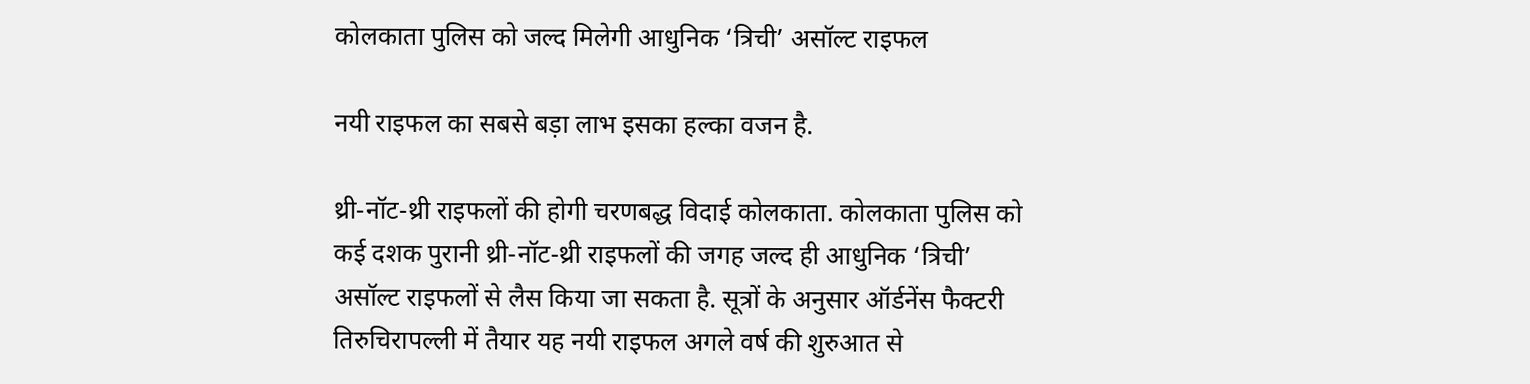कोलकाता पुलिस को जल्द मिलेगी आधुनिक ‘त्रिची’ असॉल्ट राइफल

नयी राइफल का सबसे बड़ा लाभ इसका हल्का वजन है.

थ्री-नॉट-थ्री राइफलों की होगी चरणबद्ध विदाई कोलकाता. कोलकाता पुलिस को कई दशक पुरानी थ्री-नॉट-थ्री राइफलों की जगह जल्द ही आधुनिक ‘त्रिची’ असॉल्ट राइफलों से लैस किया जा सकता है. सूत्रों के अनुसार ऑर्डनेंस फैक्टरी तिरुचिरापल्ली में तैयार यह नयी राइफल अगले वर्ष की शुरुआत से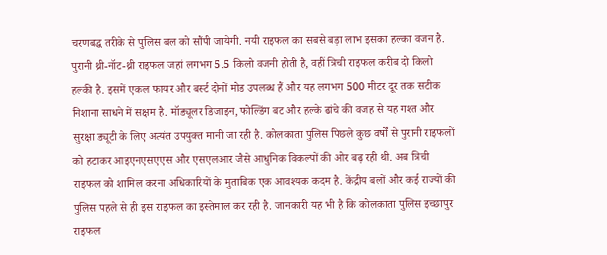चरणबद्ध तरीके से पुलिस बल को सौंपी जायेगी. नयी राइफल का सबसे बड़ा लाभ इसका हल्का वजन है. पुरानी थ्री-नॉट-थ्री राइफल जहां लगभग 5.5 किलो वजनी होती है, वहीं त्रिची राइफल करीब दो किलो हल्की है. इसमें एकल फायर और बर्स्ट दोनों मोड उपलब्ध हैं और यह लगभग 500 मीटर दूर तक सटीक निशाना साधने में सक्षम है. मॉड्यूलर डिजाइन, फोल्डिंग बट और हल्के ढांचे की वजह से यह गश्त और सुरक्षा ड्यूटी के लिए अत्यंत उपयुक्त मानी जा रही है. कोलकाता पुलिस पिछले कुछ वर्षों से पुरानी राइफलों को हटाकर आइएनएसएएस और एसएलआर जैसे आधुनिक विकल्पों की ओर बढ़ रही थी. अब त्रिची राइफल को शामिल करना अधिकारियों के मुताबिक एक आवश्यक कदम है. केंद्रीय बलों और कई राज्यों की पुलिस पहले से ही इस राइफल का इस्तेमाल कर रही है. जानकारी यह भी है कि कोलकाता पुलिस इच्छापुर राइफल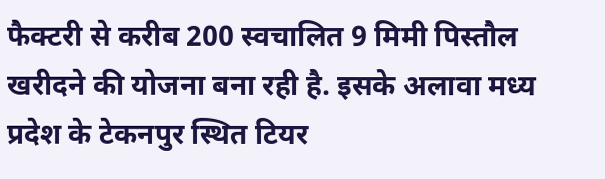फैक्टरी से करीब 200 स्वचालित 9 मिमी पिस्तौल खरीदने की योजना बना रही है. इसके अलावा मध्य प्रदेश के टेकनपुर स्थित टियर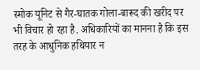स्मोक यूनिट से गैर-घातक गोला-बारूद की खरीद पर भी विचार हो रहा है. अधिकारियों का मानना है कि इस तरह के आधुनिक हथियार न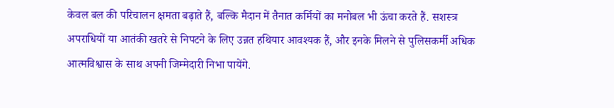केवल बल की परिचालन क्षमता बढ़ाते हैं, बल्कि मैदान में तैनात कर्मियों का मनोबल भी ऊंचा करते हैं. सशस्त्र अपराधियों या आतंकी खतरे से निपटने के लिए उन्नत हथियार आवश्यक हैं, और इनके मिलने से पुलिसकर्मी अधिक आत्मविश्वास के साथ अपनी जिम्मेदारी निभा पायेंगे.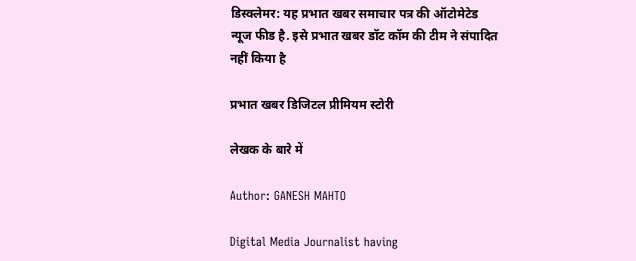डिस्क्लेमर: यह प्रभात खबर समाचार पत्र की ऑटोमेटेड न्यूज फीड है. इसे प्रभात खबर डॉट कॉम की टीम ने संपादित नहीं किया है

प्रभात खबर डिजिटल प्रीमियम स्टोरी

लेखक के बारे में

Author: GANESH MAHTO

Digital Media Journalist having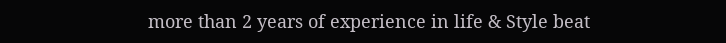more than 2 years of experience in life & Style beat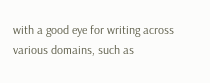with a good eye for writing across various domains, such as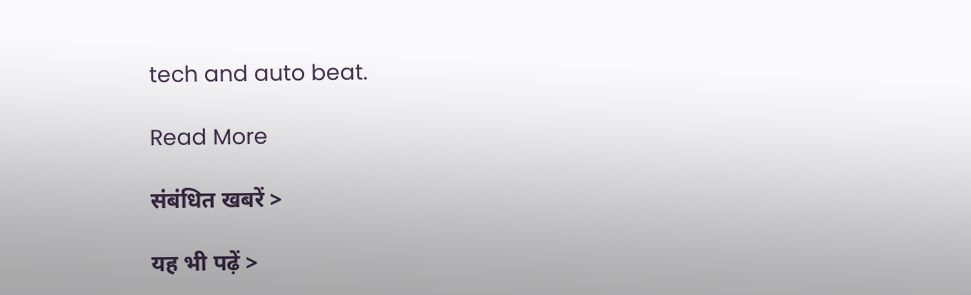tech and auto beat.

Read More

संबंधित खबरें >

यह भी पढ़ें >